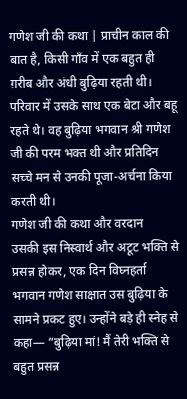गणेश जी की कथा | प्राचीन काल की बात है, किसी गाँव में एक बहुत ही ग़रीब और अंधी बुढ़िया रहती थी। परिवार में उसके साथ एक बेटा और बहू रहते थे। वह बुढ़िया भगवान श्री गणेश जी की परम भक्त थी और प्रतिदिन सच्चे मन से उनकी पूजा-अर्चना किया करती थी।
गणेश जी की कथा और वरदान
उसकी इस निस्वार्थ और अटूट भक्ति से प्रसन्न होकर, एक दिन विघ्नहर्ता भगवान गणेश साक्षात उस बुढ़िया के सामने प्रकट हुए। उन्होंने बड़े ही स्नेह से कहा— “बुढ़िया मां! मैं तेरी भक्ति से बहुत प्रसन्न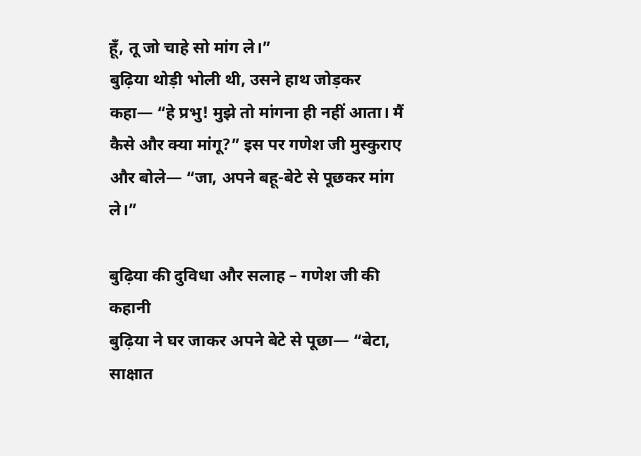हूँ, तू जो चाहे सो मांग ले।”
बुढ़िया थोड़ी भोली थी, उसने हाथ जोड़कर कहा— “हे प्रभु! मुझे तो मांगना ही नहीं आता। मैं कैसे और क्या मांगू?” इस पर गणेश जी मुस्कुराए और बोले— “जा, अपने बहू-बेटे से पूछकर मांग ले।”

बुढ़िया की दुविधा और सलाह – गणेश जी की कहानी
बुढ़िया ने घर जाकर अपने बेटे से पूछा— “बेटा, साक्षात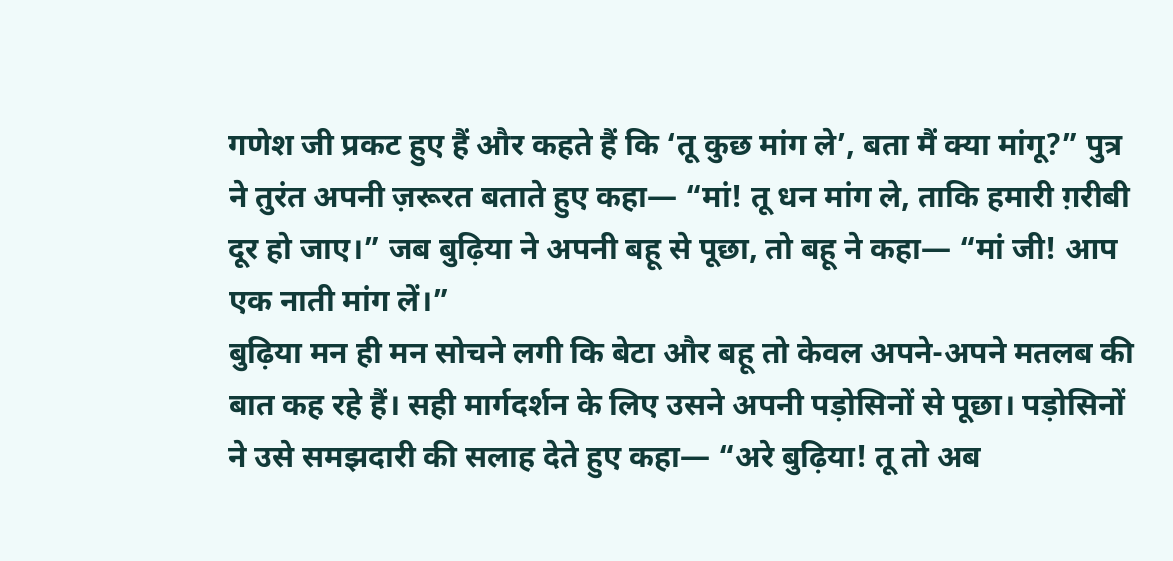गणेश जी प्रकट हुए हैं और कहते हैं कि ‘तू कुछ मांग ले’, बता मैं क्या मांगू?” पुत्र ने तुरंत अपनी ज़रूरत बताते हुए कहा— “मां! तू धन मांग ले, ताकि हमारी ग़रीबी दूर हो जाए।” जब बुढ़िया ने अपनी बहू से पूछा, तो बहू ने कहा— “मां जी! आप एक नाती मांग लें।”
बुढ़िया मन ही मन सोचने लगी कि बेटा और बहू तो केवल अपने-अपने मतलब की बात कह रहे हैं। सही मार्गदर्शन के लिए उसने अपनी पड़ोसिनों से पूछा। पड़ोसिनों ने उसे समझदारी की सलाह देते हुए कहा— “अरे बुढ़िया! तू तो अब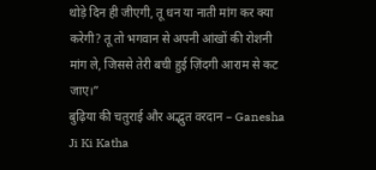थोड़े दिन ही जीएगी, तू धन या नाती मांग कर क्या करेगी? तू तो भगवान से अपनी आंखों की रोशनी मांग ले, जिससे तेरी बची हुई ज़िंदगी आराम से कट जाए।”
बुढ़िया की चतुराई और अद्भुत वरदान – Ganesha Ji Ki Katha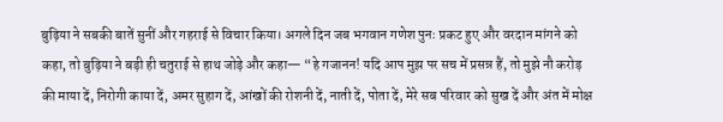बुढ़िया ने सबकी बातें सुनीं और गहराई से विचार किया। अगले दिन जब भगवान गणेश पुनः प्रकट हुए और वरदान मांगने को कहा, तो बुढ़िया ने बड़ी ही चतुराई से हाथ जोड़े और कहा— “हे गजानन! यदि आप मुझ पर सच में प्रसन्न हैं, तो मुझे नौ करोड़ की माया दें, निरोगी काया दें, अमर सुहाग दें, आंखों की रोशनी दें, नाती दें, पोता दें, मेरे सब परिवार को सुख दें और अंत में मोक्ष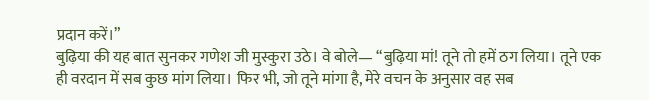प्रदान करें।”
बुढ़िया की यह बात सुनकर गणेश जी मुस्कुरा उठे। वे बोले— “बुढ़िया मां! तूने तो हमें ठग लिया। तूने एक ही वरदान में सब कुछ मांग लिया। फिर भी, जो तूने मांगा है, मेरे वचन के अनुसार वह सब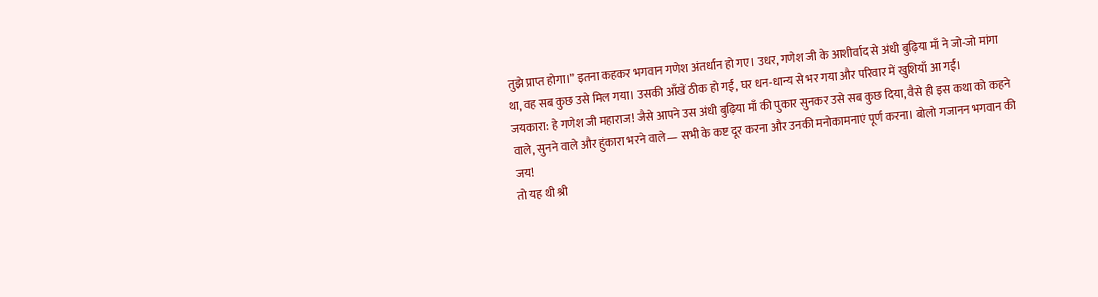तुझे प्राप्त होगा।” इतना कहकर भगवान गणेश अंतर्धान हो गए। उधर, गणेश जी के आशीर्वाद से अंधी बुढ़िया माँ ने जो-जो मांगा था, वह सब कुछ उसे मिल गया। उसकी आँखें ठीक हो गईं, घर धन-धान्य से भर गया और परिवार में खुशियाँ आ गईं।
जयकारा: हे गणेश जी महाराज! जैसे आपने उस अंधी बुढ़िया माँ की पुकार सुनकर उसे सब कुछ दिया, वैसे ही इस कथा को कहने वाले, सुनने वाले और हुंकारा भरने वाले— सभी के कष्ट दूर करना और उनकी मनोकामनाएं पूर्ण करना। बोलो गजानन भगवान की जय!
तो यह थी श्री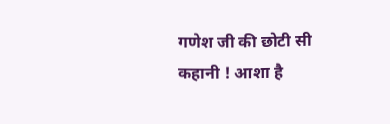गणेश जी की छोटी सी कहानी ! आशा है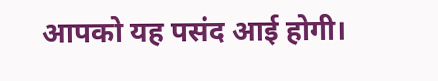आपको यह पसंद आई होगी।